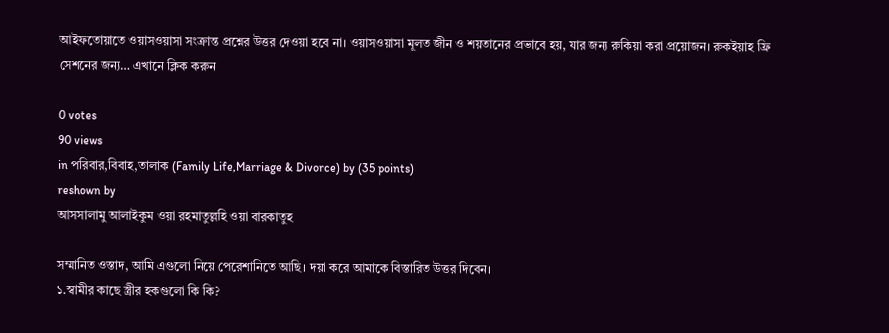আইফতোয়াতে ওয়াসওয়াসা সংক্রান্ত প্রশ্নের উত্তর দেওয়া হবে না। ওয়াসওয়াসা মূলত জীন ও শয়তানের প্রভাবে হয়, যার জন্য রুকিয়া করা প্রয়োজন। রুকইয়াহ ফ্রি সেশনের জন্য… এখানে ক্লিক করুন

0 votes
90 views
in পরিবার,বিবাহ,তালাক (Family Life,Marriage & Divorce) by (35 points)
reshown by
আসসালামু আলাইকুম ওয়া রহমাতুল্লহি ওয়া বারকাতুহ

সম্মানিত ওস্তাদ, আমি এগুলো নিয়ে পেরেশানিতে আছি। দয়া করে আমাকে বিস্তারিত উত্তর দিবেন।
১.স্বামীর কাছে স্ত্রীর হকগুলো কি কি?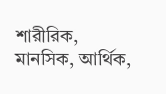শারীরিক, মানসিক, আর্থিক,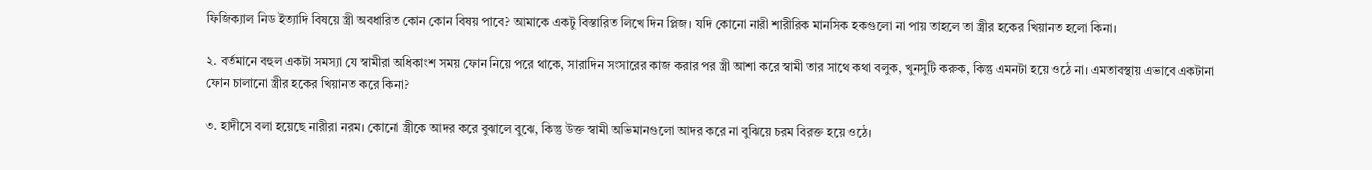ফিজিক্যাল নিড ইত্যাদি বিষয়ে স্ত্রী অবধারিত কোন কোন বিষয় পাবে? আমাকে একটু বিস্তারিত লিখে দিন প্লিজ। যদি কোনো নারী শারীরিক মানসিক হকগুলো না পায় তাহলে তা স্ত্রীর হকের খিয়ানত হলো কিনা।

২. বর্তমানে বহুল একটা সমস্যা যে স্বামীরা অধিকাংশ সময় ফোন নিয়ে পরে থাকে, সারাদিন সংসারের কাজ করার পর স্ত্রী আশা করে স্বামী তার সাথে কথা বলুক, খুনসুটি করুক, কিন্তু এমনটা হয়ে ওঠে না। এমতাবস্থায় এভাবে একটানা ফোন চালানো স্ত্রীর হকের খিয়ানত করে কিনা?

৩. হাদীসে বলা হয়েছে নারীরা নরম। কোনো স্ত্রীকে আদর করে বুঝালে বুঝে, কিন্তু উক্ত স্বামী অভিমানগুলো আদর করে না বুঝিয়ে চরম বিরক্ত হয়ে ওঠে।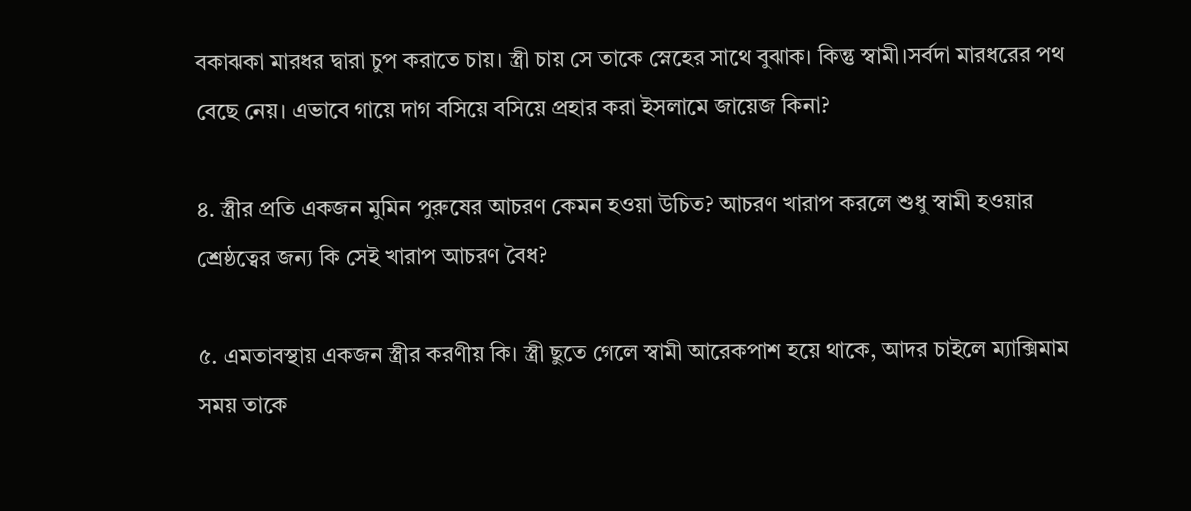বকাঝকা মারধর দ্বারা চুপ করাতে চায়। স্ত্রী চায় সে তাকে স্নেহের সাথে বুঝাক। কিন্তু স্বামী।সর্বদা মারধরের পথ বেছে নেয়। এভাবে গায়ে দাগ বসিয়ে বসিয়ে প্রহার করা ইসলামে জায়েজ কিনা?

৪. স্ত্রীর প্রতি একজন মুমিন পুরুষের আচরণ কেমন হওয়া উচিত? আচরণ খারাপ করলে শুধু স্বামী হওয়ার শ্রেষ্ঠত্বের জন্য কি সেই খারাপ আচরণ বৈধ?

৫. এমতাবস্থায় একজন স্ত্রীর করণীয় কি। স্ত্রী ছুতে গেলে স্বামী আরেকপাশ হয়ে থাকে, আদর চাইলে ম্যাক্সিমাম সময় তাকে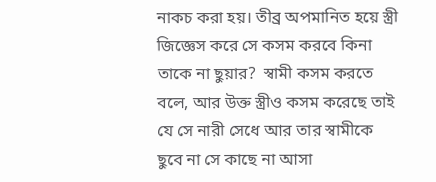নাকচ করা হয়। তীব্র অপমানিত হয়ে স্ত্রী জিজ্ঞেস করে সে কসম করবে কিনা তাকে না ছুয়ার?  স্বামী কসম করতে বলে, আর উক্ত স্ত্রীও কসম করেছে তাই যে সে নারী সেধে আর তার স্বামীকে ছুবে না সে কাছে না আসা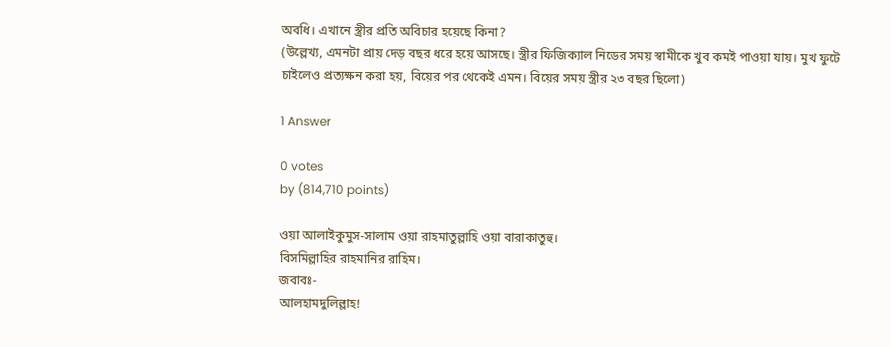অবধি। এখানে স্ত্রীর প্রতি অবিচার হয়েছে কিনা?
(উল্লেখ্য, এমনটা প্রায় দেড় বছর ধরে হয়ে আসছে। স্ত্রীর ফিজিক্যাল নিডের সময় স্বামীকে খুব কমই পাওয়া যায়। মুখ ফুটে চাইলেও প্রত্যক্ষন করা হয়, বিয়ের পর থেকেই এমন। বিয়ের সময় স্ত্রীর ২৩ বছর ছিলো)

1 Answer

0 votes
by (814,710 points)

ওয়া আলাইকুমুস-সালাম ওয়া রাহমাতুল্লাহি ওয়া বারাকাতুহু।
বিসমিল্লাহির রাহমানির রাহিম।
জবাবঃ-
আলহামদুলিল্লাহ!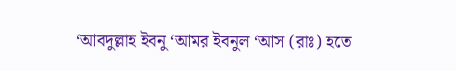‘আবদুল্লাহ ইবনু ‘আমর ইবনুল ‘আস (রাঃ) হতে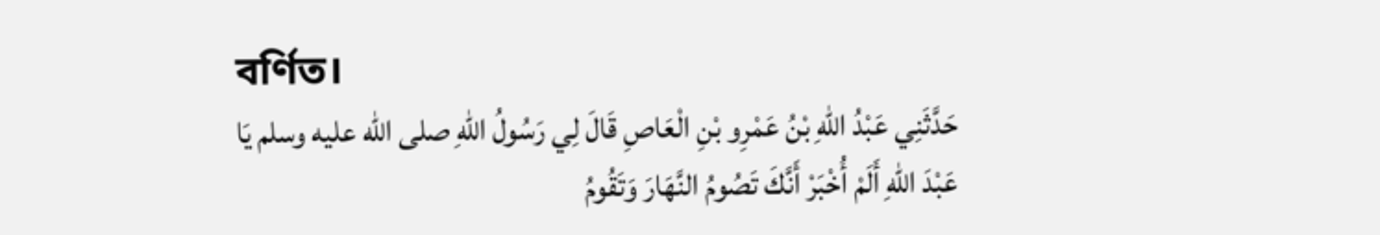বর্ণিত।
حَدَّثَنِي عَبْدُ اللهِ بْنُ عَمْرِو بْنِ الْعَاصِ قَالَ لِي رَسُولُ اللهِ صلى الله عليه وسلم يَا عَبْدَ اللهِ أَلَمْ أُخْبَرْ أَنَّكَ تَصُومُ النَّهَارَ وَتَقُومُ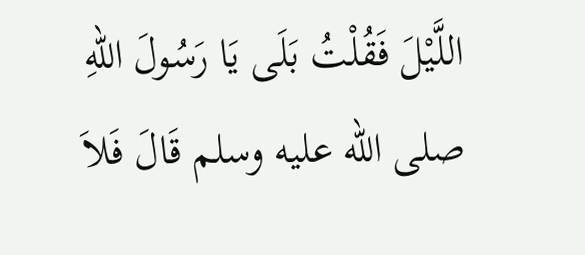اللَّيْلَ فَقُلْتُ بَلَى يَا رَسُولَ اللهِ صلى الله عليه وسلم قَالَ فَلاَ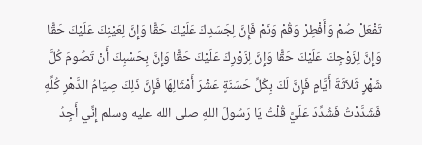تَفْعَلْ صُمْ وَأَفْطِرْ وَقُمْ وَنَمْ فَإِنَّ لِجَسَدِكَ عَلَيْكَ حَقًّا وَإِنَّ لِعَيْنِكَ عَلَيْكَ حَقًّا وَإِنَّ لِزَوْجِكَ عَلَيْكَ حَقًّا وَإِنَّ لِزَوْرِكَ عَلَيْكَ حَقًّا وَإِنَّ بِحَسْبِكَ أَنْ تَصُومَ كُلَّ شَهْرٍ ثَلاَثَةَ أَيَّامٍ فَإِنَّ لَكَ بِكُلِّ حَسَنَةٍ عَشْرَ أَمْثَالِهَا فَإِنَّ ذَلِكَ صِيَامُ الدَّهْرِ كُلِّهِ فَشَدَّدْتُ فَشُدِّدَ عَلَيَّ قُلْتُ يَا رَسُولَ اللهِ صلى الله عليه وسلم إِنِّي أَجِدُ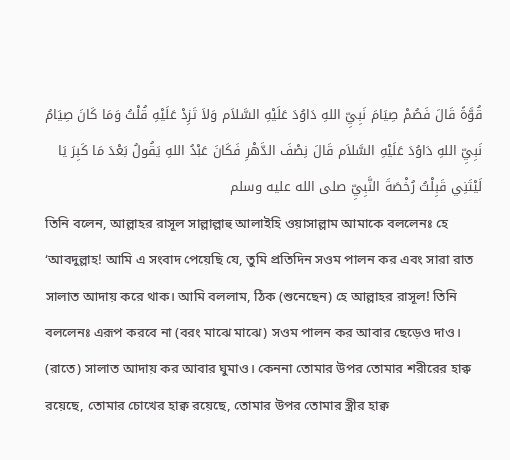قُوَّةً قَالَ فَصُمْ صِيَامَ نَبِيِّ اللهِ دَاوُدَ عَلَيْهِ السَّلاَم وَلاَ تَزِدْ عَلَيْهِ قُلْتُ وَمَا كَانَ صِيَامُ نَبِيِّ اللهِ دَاوُدَ عَلَيْهِ السَّلاَم قَالَ نِصْفَ الدَّهْرِ فَكَانَ عَبْدُ اللهِ يَقُولُ بَعْدَ مَا كَبِرَ يَا لَيْتَنِي قَبِلْتُ رُخْصَةَ النَّبِيِّ صلى الله عليه وسلم
তিনি বলেন, আল্লাহর রাসূল সাল্লাল্লাহু আলাইহি ওয়াসাল্লাম আমাকে বললেনঃ হে ‘আবদুল্লাহ! আমি এ সংবাদ পেয়েছি যে, তুমি প্রতিদিন সওম পালন কর এবং সারা রাত সালাত আদায় করে থাক। আমি বললাম, ঠিক (শুনেছেন) হে আল্লাহর রাসূল! তিনি বললেনঃ এরূপ করবে না (বরং মাঝে মাঝে) সওম পালন কর আবার ছেড়েও দাও। (রাতে) সালাত আদায় কর আবার ঘুমাও। কেননা তোমার উপর তোমার শরীরের হাক্ব রয়েছে, তোমার চোখের হাক্ব রয়েছে, তোমার উপর তোমার স্ত্রীর হাক্ব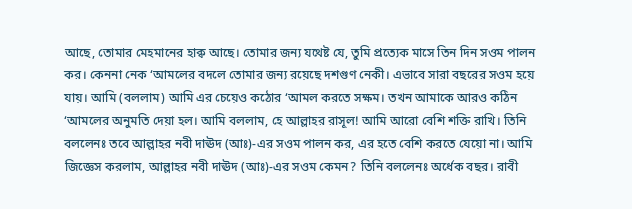আছে, তোমার মেহমানের হাক্ব আছে। তোমার জন্য যথেষ্ট যে, তুমি প্রত্যেক মাসে তিন দিন সওম পালন কর। কেননা নেক ‘আমলের বদলে তোমার জন্য রয়েছে দশগুণ নেকী। এভাবে সারা বছরের সওম হয়ে যায়। আমি (বললাম) আমি এর চেয়েও কঠোর ‘আমল করতে সক্ষম। তখন আমাকে আরও কঠিন ‘আমলের অনুমতি দেয়া হল। আমি বললাম, হে আল্লাহর রাসূল! আমি আরো বেশি শক্তি রাখি। তিনি বললেনঃ তবে আল্লাহর নবী দাঊদ (আঃ)-এর সওম পালন কর, এর হতে বেশি করতে যেয়ো না। আমি জিজ্ঞেস করলাম, আল্লাহর নবী দাঊদ (আঃ)-এর সওম কেমন? তিনি বললেনঃ অর্ধেক বছর। রাবী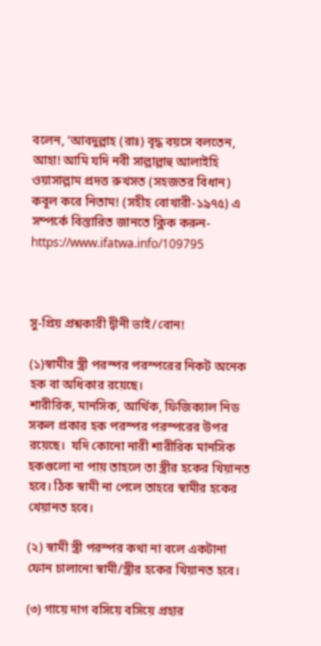বলেন, ‘আবদুল্লাহ (রাঃ) বৃদ্ধ বয়সে বলতেন, আহা! আমি যদি নবী সাল্লাল্লাহু আলাইহি ওয়াসাল্লাম প্রদত্ত রুখসত (সহজতর বিধান) কবূল করে নিতাম! (সহীহ বোখারী-১৯৭৫) এ সম্পর্কে বিস্তারিত জানতে ক্লিক করুন- https://www.ifatwa.info/109795



সু-প্রিয় প্রশ্নকারী দ্বীনী ভাই/বোন!

(১)স্বামীর স্ত্রী পরস্পর পরস্পরের নিকট অনেক হক বা অধিকার রয়েছে।
শারীরিক, মানসিক, আর্থিক, ফিজিক্যাল নিড সকল প্রকার হক পরস্পর পরস্পরের উপর রয়েছে।  যদি কোনো নারী শারীরিক মানসিক হকগুলো না পায় তাহলে তা স্ত্রীর হকের খিয়ানত হবে। ঠিক স্বামী না পেলে তাহরে স্বামীর হকের খেয়ানত হবে।

(২) স্বামী স্ত্রী পরস্পর কথা না বলে একটানা ফোন চালানো স্বামী/স্ত্রীর হকের খিয়ানত হবে।

(৩) গায়ে দাগ বসিয়ে বসিয়ে প্রহার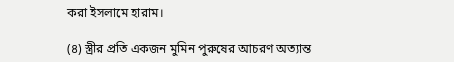করা ইসলামে হারাম।

(৪) স্ত্রীর প্রতি একজন মুমিন পুরুষের আচরণ অত্যান্ত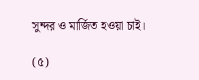সুন্দর ও মার্জিত হওয়া চাই।

(৫)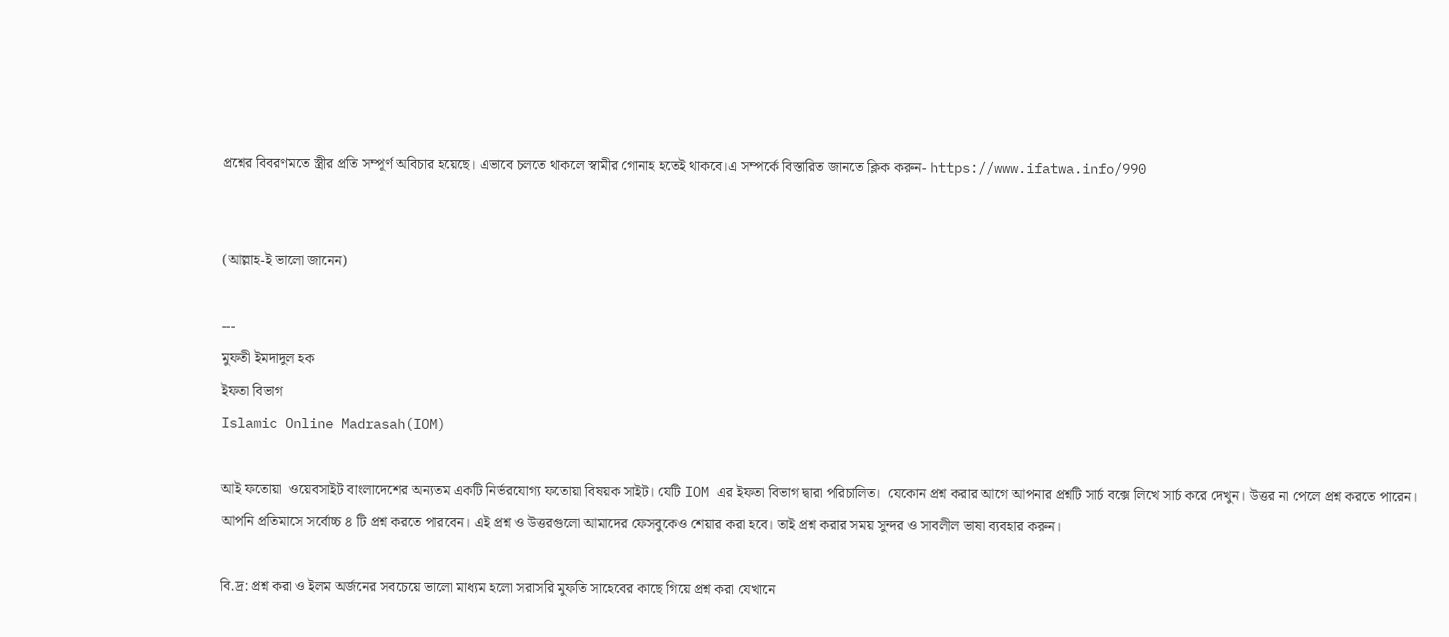প্রশ্নের বিবরণমতে স্ত্রীর প্রতি সম্পূর্ণ অবিচার হয়েছে। এভাবে চলতে থাকলে স্বামীর গোনাহ হতেই থাকবে।এ সম্পর্কে বিস্তারিত জানতে ক্লিক করুন- https://www.ifatwa.info/990


(আল্লাহ-ই ভালো জানেন)

---
মুফতী ইমদাদুল হক
ইফতা বিভাগ
Islamic Online Madrasah(IOM)

আই ফতোয়া  ওয়েবসাইট বাংলাদেশের অন্যতম একটি নির্ভরযোগ্য ফতোয়া বিষয়ক সাইট। যেটি IOM এর ইফতা বিভাগ দ্বারা পরিচালিত।  যেকোন প্রশ্ন করার আগে আপনার প্রশ্নটি সার্চ বক্সে লিখে সার্চ করে দেখুন। উত্তর না পেলে প্রশ্ন করতে পারেন। আপনি প্রতিমাসে সর্বোচ্চ ৪ টি প্রশ্ন করতে পারবেন। এই প্রশ্ন ও উত্তরগুলো আমাদের ফেসবুকেও শেয়ার করা হবে। তাই প্রশ্ন করার সময় সুন্দর ও সাবলীল ভাষা ব্যবহার করুন।

বি.দ্র: প্রশ্ন করা ও ইলম অর্জনের সবচেয়ে ভালো মাধ্যম হলো সরাসরি মুফতি সাহেবের কাছে গিয়ে প্রশ্ন করা যেখানে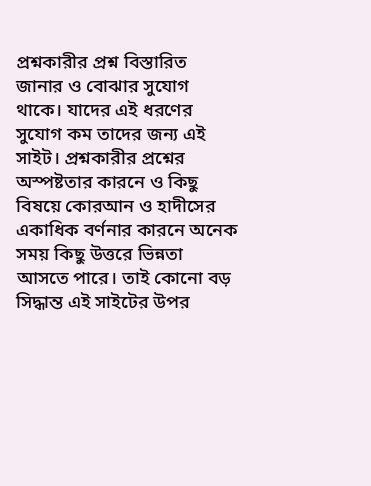প্রশ্নকারীর প্রশ্ন বিস্তারিত জানার ও বোঝার সুযোগ থাকে। যাদের এই ধরণের সুযোগ কম তাদের জন্য এই সাইট। প্রশ্নকারীর প্রশ্নের অস্পষ্টতার কারনে ও কিছু বিষয়ে কোরআন ও হাদীসের একাধিক বর্ণনার কারনে অনেক সময় কিছু উত্তরে ভিন্নতা আসতে পারে। তাই কোনো বড় সিদ্ধান্ত এই সাইটের উপর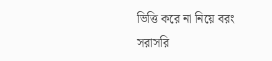ভিত্তি করে না নিয়ে বরং সরাসরি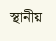স্থানীয়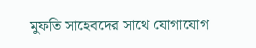মুফতি সাহেবদের সাথে যোগাযোগ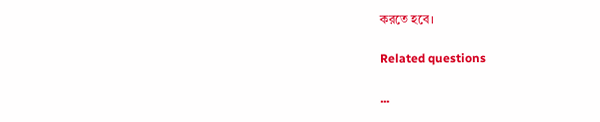করতে হবে।

Related questions

...